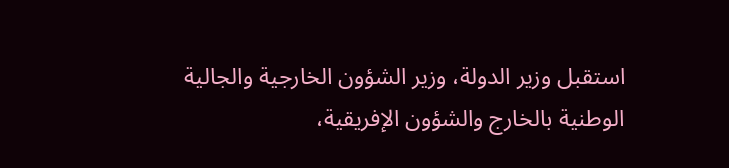استقبل وزير الدولة، وزير الشؤون الخارجية والجالية الوطنية بالخارج والشؤون الإفريقية،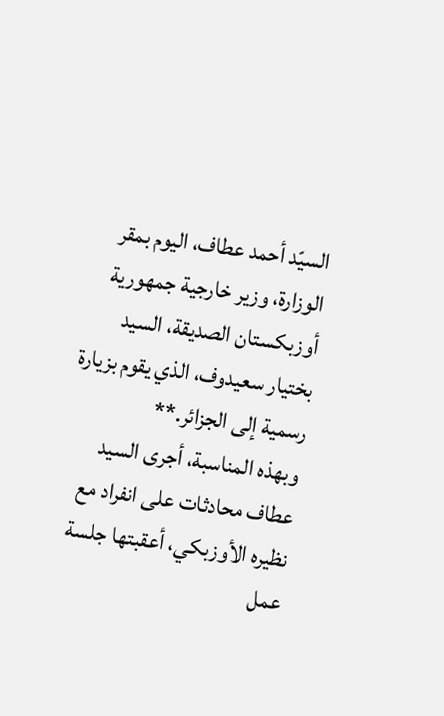السيّد أحمد عطاف، اليوم بمقر الوزارة، وزير خارجية جمهورية أوزبكستان الصديقة، السيد بختيار سعيدوف، الذي يقوم بزيارة رسمية إلى الجزائر.**
وبهذه المناسبة، أجرى السيد عطاف محادثات على انفراد مع نظيره الأوزبكي، أعقبتها جلسة عمل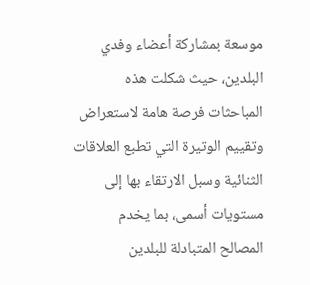موسعة بمشاركة أعضاء وفدي البلدين، حيث شكلت هذه المباحثات فرصة هامة لاستعراض وتقييم الوتيرة التي تطبع العلاقات الثنائية وسبل الارتقاء بها إلى مستويات أسمى، بما يخدم المصالح المتبادلة للبلدين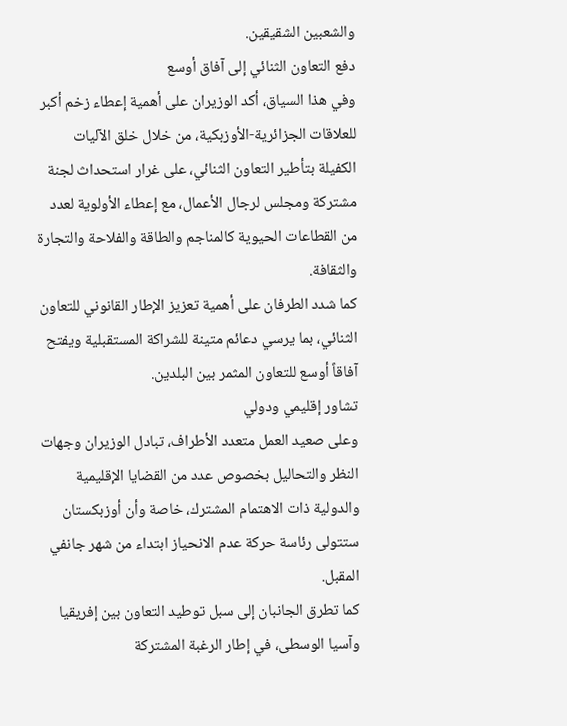والشعبين الشقيقين.
دفع التعاون الثنائي إلى آفاق أوسع
وفي هذا السياق، أكد الوزيران على أهمية إعطاء زخم أكبر للعلاقات الجزائرية-الأوزبكية، من خلال خلق الآليات الكفيلة بتأطير التعاون الثنائي، على غرار استحداث لجنة مشتركة ومجلس لرجال الأعمال، مع إعطاء الأولوية لعدد من القطاعات الحيوية كالمناجم والطاقة والفلاحة والتجارة والثقافة.
كما شدد الطرفان على أهمية تعزيز الإطار القانوني للتعاون الثنائي، بما يرسي دعائم متينة للشراكة المستقبلية ويفتح آفاقاً أوسع للتعاون المثمر بين البلدين.
تشاور إقليمي ودولي
وعلى صعيد العمل متعدد الأطراف، تبادل الوزيران وجهات النظر والتحاليل بخصوص عدد من القضايا الإقليمية والدولية ذات الاهتمام المشترك، خاصة وأن أوزبكستان ستتولى رئاسة حركة عدم الانحياز ابتداء من شهر جانفي المقبل.
كما تطرق الجانبان إلى سبل توطيد التعاون بين إفريقيا وآسيا الوسطى، في إطار الرغبة المشتركة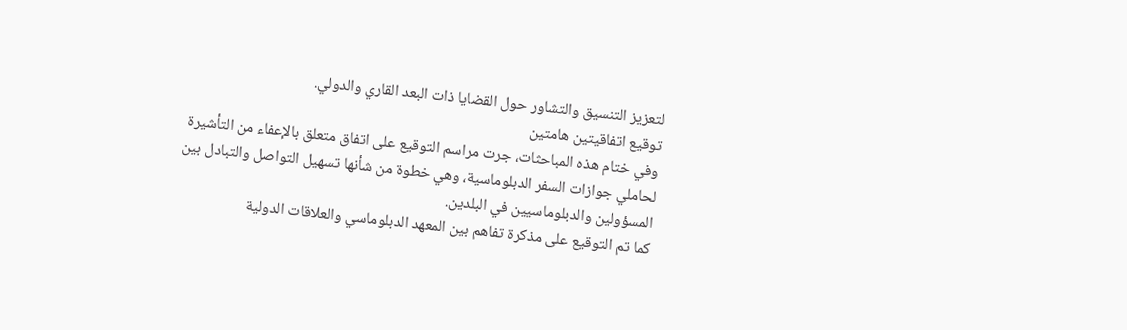لتعزيز التنسيق والتشاور حول القضايا ذات البعد القاري والدولي.
توقيع اتفاقيتين هامتين
وفي ختام هذه المباحثات، جرت مراسم التوقيع على اتفاق متعلق بالإعفاء من التأشيرة لحاملي جوازات السفر الدبلوماسية، وهي خطوة من شأنها تسهيل التواصل والتبادل بين المسؤولين والدبلوماسيين في البلدين.
كما تم التوقيع على مذكرة تفاهم بين المعهد الدبلوماسي والعلاقات الدولية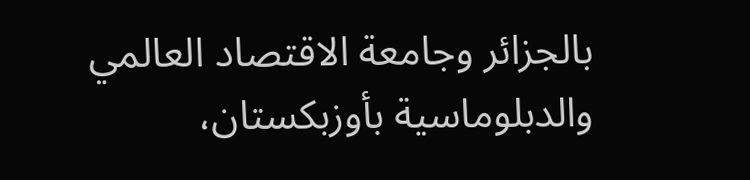بالجزائر وجامعة الاقتصاد العالمي والدبلوماسية بأوزبكستان،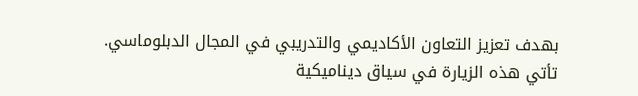بهدف تعزيز التعاون الأكاديمي والتدريبي في المجال الدبلوماسي.
تأتي هذه الزيارة في سياق ديناميكية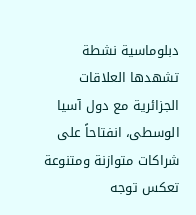دبلوماسية نشطة تشهدها العلاقات الجزائرية مع دول آسيا الوسطى، انفتاحاً على شراكات متوازنة ومتنوعة تعكس توجه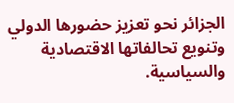الجزائر نحو تعزيز حضورها الدولي وتنويع تحالفاتها الاقتصادية والسياسية.